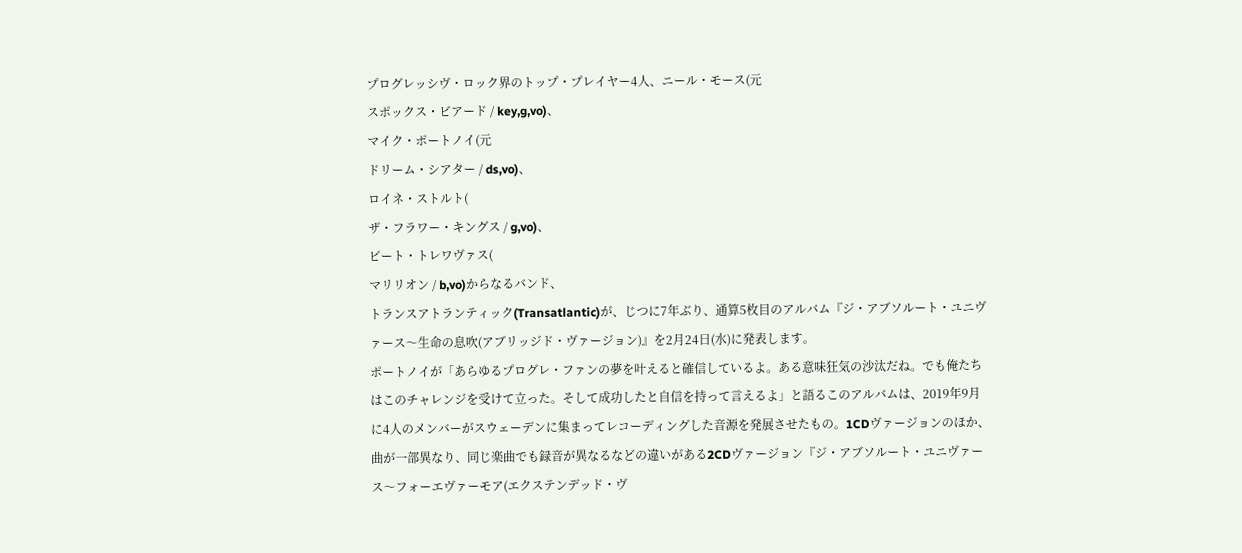プログレッシヴ・ロック界のトップ・プレイヤー4人、ニール・モース(元
スポックス・ビアード / key,g,vo)、
マイク・ポートノイ(元
ドリーム・シアター / ds,vo)、
ロイネ・ストルト(
ザ・フラワー・キングス / g,vo)、
ピート・トレワヴァス(
マリリオン / b,vo)からなるバンド、
トランスアトランティック(Transatlantic)が、じつに7年ぶり、通算5枚目のアルバム『ジ・アブソルート・ユニヴァース〜生命の息吹(アブリッジド・ヴァージョン)』を2月24日(水)に発表します。
ポートノイが「あらゆるプログレ・ファンの夢を叶えると確信しているよ。ある意味狂気の沙汰だね。でも俺たちはこのチャレンジを受けて立った。そして成功したと自信を持って言えるよ」と語るこのアルバムは、2019年9月に4人のメンバーがスウェーデンに集まってレコーディングした音源を発展させたもの。1CDヴァージョンのほか、曲が一部異なり、同じ楽曲でも録音が異なるなどの違いがある2CDヴァージョン『ジ・アブソルート・ユニヴァース〜フォーエヴァーモア(エクステンデッド・ヴ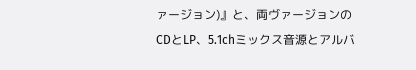ァージョン)』と、両ヴァージョンのCDとLP、5.1chミックス音源とアルバ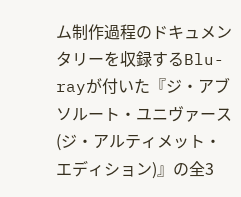ム制作過程のドキュメンタリーを収録するBlu-rayが付いた『ジ・アブソルート・ユニヴァース(ジ・アルティメット・エディション)』の全3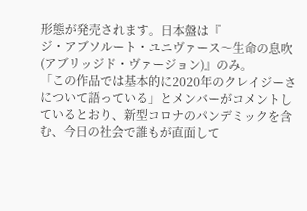形態が発売されます。日本盤は『
ジ・アブソルート・ユニヴァース〜生命の息吹(アブリッジド・ヴァージョン)』のみ。
「この作品では基本的に2020年のクレイジーさについて語っている」とメンバーがコメントしているとおり、新型コロナのパンデミックを含む、今日の社会で誰もが直面して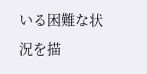いる困難な状況を描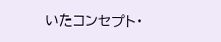いたコンセプト・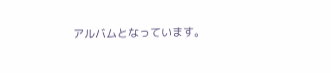アルバムとなっています。